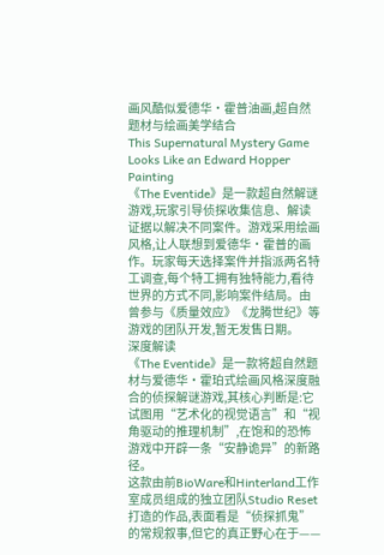画风酷似爱德华·霍普油画,超自然题材与绘画美学结合
This Supernatural Mystery Game Looks Like an Edward Hopper Painting
《The Eventide》是一款超自然解谜游戏,玩家引导侦探收集信息、解读证据以解决不同案件。游戏采用绘画风格,让人联想到爱德华·霍普的画作。玩家每天选择案件并指派两名特工调查,每个特工拥有独特能力,看待世界的方式不同,影响案件结局。由曾参与《质量效应》《龙腾世纪》等游戏的团队开发,暂无发售日期。
深度解读
《The Eventide》是一款将超自然题材与爱德华·霍珀式绘画风格深度融合的侦探解谜游戏,其核心判断是:它试图用“艺术化的视觉语言”和“视角驱动的推理机制”,在饱和的恐怖游戏中开辟一条“安静诡异”的新路径。
这款由前BioWare和Hinterland工作室成员组成的独立团队Studio Reset打造的作品,表面看是“侦探抓鬼”的常规叙事,但它的真正野心在于——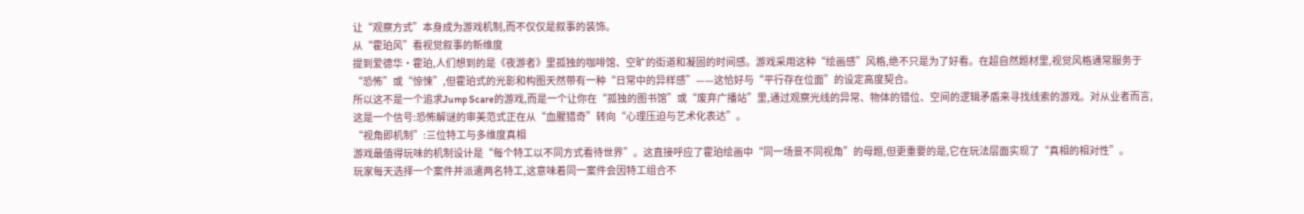让“观察方式”本身成为游戏机制,而不仅仅是叙事的装饰。
从“霍珀风”看视觉叙事的新维度
提到爱德华·霍珀,人们想到的是《夜游者》里孤独的咖啡馆、空旷的街道和凝固的时间感。游戏采用这种“绘画感”风格,绝不只是为了好看。在超自然题材里,视觉风格通常服务于“恐怖”或“惊悚”,但霍珀式的光影和构图天然带有一种“日常中的异样感”——这恰好与“平行存在位面”的设定高度契合。
所以这不是一个追求Jump Scare的游戏,而是一个让你在“孤独的图书馆”或“废弃广播站”里,通过观察光线的异常、物体的错位、空间的逻辑矛盾来寻找线索的游戏。对从业者而言,这是一个信号:恐怖解谜的审美范式正在从“血腥猎奇”转向“心理压迫与艺术化表达”。
“视角即机制”:三位特工与多维度真相
游戏最值得玩味的机制设计是“每个特工以不同方式看待世界”。这直接呼应了霍珀绘画中“同一场景不同视角”的母题,但更重要的是,它在玩法层面实现了“真相的相对性”。
玩家每天选择一个案件并派遣两名特工,这意味着同一案件会因特工组合不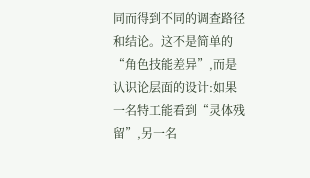同而得到不同的调查路径和结论。这不是简单的“角色技能差异”,而是认识论层面的设计:如果一名特工能看到“灵体残留”,另一名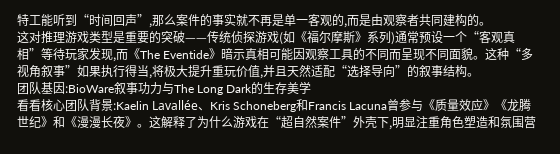特工能听到“时间回声”,那么案件的事实就不再是单一客观的,而是由观察者共同建构的。
这对推理游戏类型是重要的突破——传统侦探游戏(如《福尔摩斯》系列)通常预设一个“客观真相”等待玩家发现,而《The Eventide》暗示真相可能因观察工具的不同而呈现不同面貌。这种“多视角叙事”如果执行得当,将极大提升重玩价值,并且天然适配“选择导向”的叙事结构。
团队基因:BioWare叙事功力与The Long Dark的生存美学
看看核心团队背景:Kaelin Lavallée、Kris Schoneberg和Francis Lacuna曾参与《质量效应》《龙腾世纪》和《漫漫长夜》。这解释了为什么游戏在“超自然案件”外壳下,明显注重角色塑造和氛围营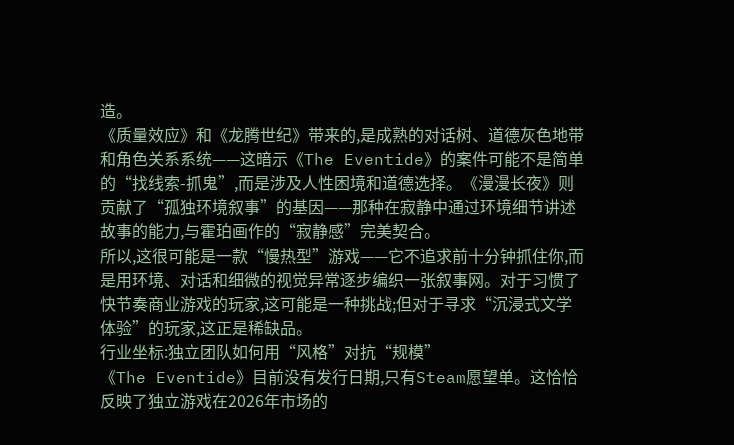造。
《质量效应》和《龙腾世纪》带来的,是成熟的对话树、道德灰色地带和角色关系系统——这暗示《The Eventide》的案件可能不是简单的“找线索-抓鬼”,而是涉及人性困境和道德选择。《漫漫长夜》则贡献了“孤独环境叙事”的基因——那种在寂静中通过环境细节讲述故事的能力,与霍珀画作的“寂静感”完美契合。
所以,这很可能是一款“慢热型”游戏——它不追求前十分钟抓住你,而是用环境、对话和细微的视觉异常逐步编织一张叙事网。对于习惯了快节奏商业游戏的玩家,这可能是一种挑战;但对于寻求“沉浸式文学体验”的玩家,这正是稀缺品。
行业坐标:独立团队如何用“风格”对抗“规模”
《The Eventide》目前没有发行日期,只有Steam愿望单。这恰恰反映了独立游戏在2026年市场的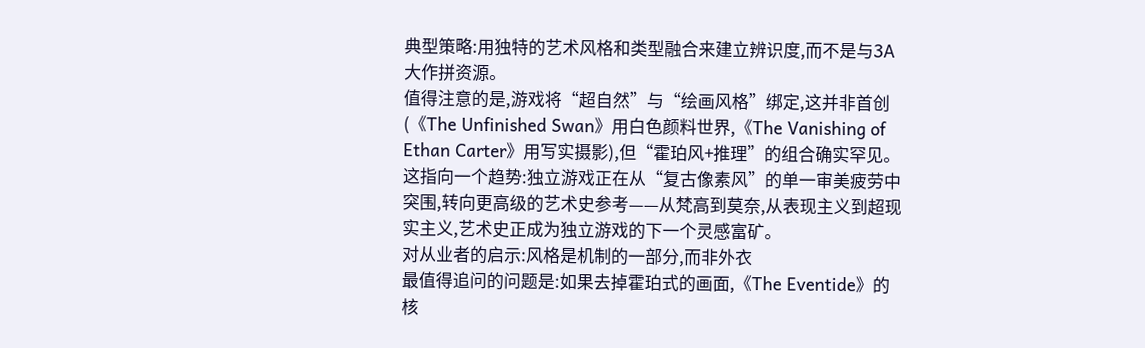典型策略:用独特的艺术风格和类型融合来建立辨识度,而不是与3A大作拼资源。
值得注意的是,游戏将“超自然”与“绘画风格”绑定,这并非首创(《The Unfinished Swan》用白色颜料世界,《The Vanishing of Ethan Carter》用写实摄影),但“霍珀风+推理”的组合确实罕见。这指向一个趋势:独立游戏正在从“复古像素风”的单一审美疲劳中突围,转向更高级的艺术史参考——从梵高到莫奈,从表现主义到超现实主义,艺术史正成为独立游戏的下一个灵感富矿。
对从业者的启示:风格是机制的一部分,而非外衣
最值得追问的问题是:如果去掉霍珀式的画面,《The Eventide》的核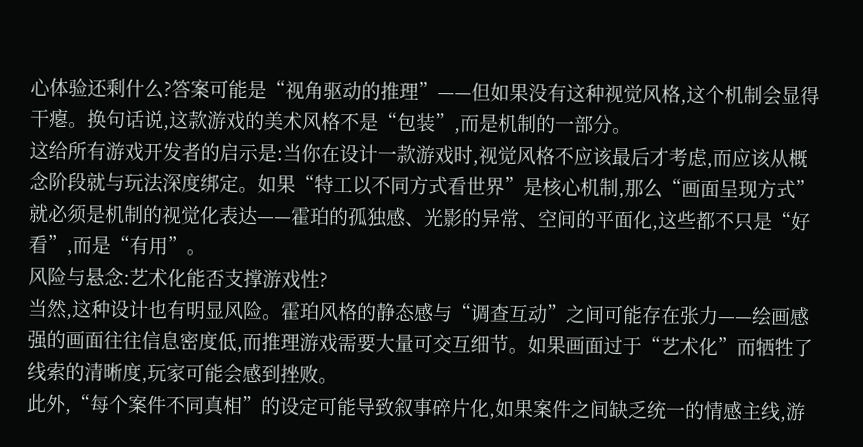心体验还剩什么?答案可能是“视角驱动的推理”——但如果没有这种视觉风格,这个机制会显得干瘪。换句话说,这款游戏的美术风格不是“包装”,而是机制的一部分。
这给所有游戏开发者的启示是:当你在设计一款游戏时,视觉风格不应该最后才考虑,而应该从概念阶段就与玩法深度绑定。如果“特工以不同方式看世界”是核心机制,那么“画面呈现方式”就必须是机制的视觉化表达——霍珀的孤独感、光影的异常、空间的平面化,这些都不只是“好看”,而是“有用”。
风险与悬念:艺术化能否支撑游戏性?
当然,这种设计也有明显风险。霍珀风格的静态感与“调查互动”之间可能存在张力——绘画感强的画面往往信息密度低,而推理游戏需要大量可交互细节。如果画面过于“艺术化”而牺牲了线索的清晰度,玩家可能会感到挫败。
此外,“每个案件不同真相”的设定可能导致叙事碎片化,如果案件之间缺乏统一的情感主线,游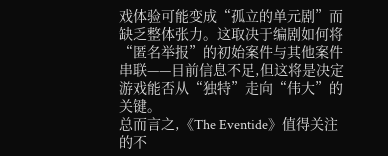戏体验可能变成“孤立的单元剧”而缺乏整体张力。这取决于编剧如何将“匿名举报”的初始案件与其他案件串联——目前信息不足,但这将是决定游戏能否从“独特”走向“伟大”的关键。
总而言之,《The Eventide》值得关注的不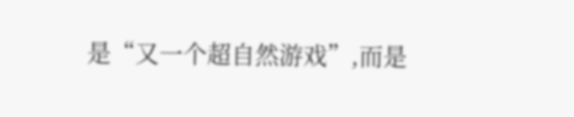是“又一个超自然游戏”,而是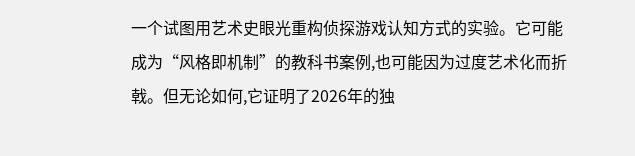一个试图用艺术史眼光重构侦探游戏认知方式的实验。它可能成为“风格即机制”的教科书案例,也可能因为过度艺术化而折戟。但无论如何,它证明了2026年的独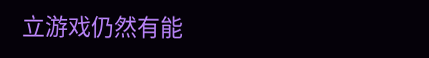立游戏仍然有能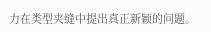力在类型夹缝中提出真正新颖的问题。